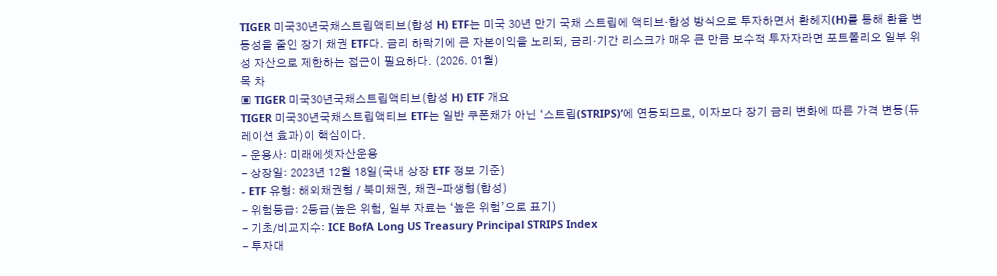TIGER 미국30년국채스트립액티브(합성 H) ETF는 미국 30년 만기 국채 스트립에 액티브·합성 방식으로 투자하면서 환헤지(H)를 통해 환율 변동성을 줄인 장기 채권 ETF다. 금리 하락기에 큰 자본이익을 노리되, 금리·기간 리스크가 매우 큰 만큼 보수적 투자자라면 포트폴리오 일부 위성 자산으로 제한하는 접근이 필요하다. (2026. 01월)
목 차
▣ TIGER 미국30년국채스트립액티브(합성 H) ETF 개요
TIGER 미국30년국채스트립액티브 ETF는 일반 쿠폰채가 아닌 ‘스트립(STRIPS)’에 연동되므로, 이자보다 장기 금리 변화에 따른 가격 변동(듀레이션 효과)이 핵심이다.
- 운용사: 미래에셋자산운용
- 상장일: 2023년 12월 18일(국내 상장 ETF 정보 기준)
- ETF 유형: 해외채권형 / 북미채권, 채권-파생형(합성)
- 위험등급: 2등급(높은 위험, 일부 자료는 ‘높은 위험’으로 표기)
- 기초/비교지수: ICE BofA Long US Treasury Principal STRIPS Index
- 투자대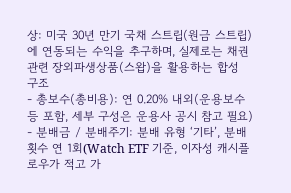상: 미국 30년 만기 국채 스트립(원금 스트립)에 연동되는 수익을 추구하며, 실제로는 채권 관련 장외파생상품(스왑)을 활용하는 합성 구조
- 총보수(총비용): 연 0.20% 내외(운용보수 등 포함, 세부 구성은 운용사 공시 참고 필요)
- 분배금 / 분배주기: 분배 유형 ‘기타’, 분배 횟수 연 1회(Watch ETF 기준, 이자성 캐시플로우가 적고 가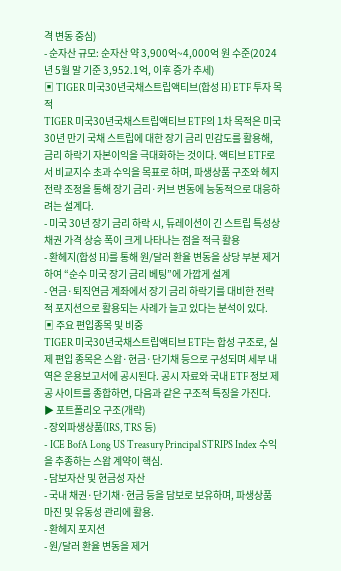격 변동 중심)
- 순자산 규모: 순자산 약 3,900억~4,000억 원 수준(2024년 5월 말 기준 3,952.1억, 이후 증가 추세)
▣ TIGER 미국30년국채스트립액티브(합성 H) ETF 투자 목적
TIGER 미국30년국채스트립액티브 ETF의 1차 목적은 미국 30년 만기 국채 스트립에 대한 장기 금리 민감도를 활용해, 금리 하락기 자본이익을 극대화하는 것이다. 액티브 ETF로서 비교지수 초과 수익을 목표로 하며, 파생상품 구조와 헤지 전략 조정을 통해 장기 금리·커브 변동에 능동적으로 대응하려는 설계다.
- 미국 30년 장기 금리 하락 시, 듀레이션이 긴 스트립 특성상 채권 가격 상승 폭이 크게 나타나는 점을 적극 활용
- 환헤지(합성 H)를 통해 원/달러 환율 변동을 상당 부분 제거하여 “순수 미국 장기 금리 베팅”에 가깝게 설계
- 연금·퇴직연금 계좌에서 장기 금리 하락기를 대비한 전략적 포지션으로 활용되는 사례가 늘고 있다는 분석이 있다.
▣ 주요 편입종목 및 비중
TIGER 미국30년국채스트립액티브 ETF는 합성 구조로, 실제 편입 종목은 스왑·현금·단기채 등으로 구성되며 세부 내역은 운용보고서에 공시된다. 공시 자료와 국내 ETF 정보 제공 사이트를 종합하면, 다음과 같은 구조적 특징을 가진다.
▶ 포트폴리오 구조(개략)
- 장외파생상품(IRS, TRS 등)
- ICE BofA Long US Treasury Principal STRIPS Index 수익을 추종하는 스왑 계약이 핵심.
- 담보자산 및 현금성 자산
- 국내 채권·단기채·현금 등을 담보로 보유하며, 파생상품 마진 및 유동성 관리에 활용.
- 환헤지 포지션
- 원/달러 환율 변동을 제거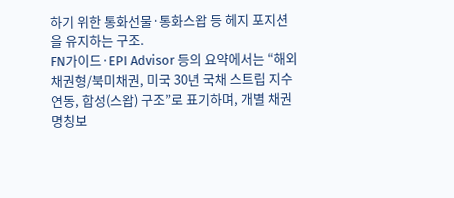하기 위한 통화선물·통화스왑 등 헤지 포지션을 유지하는 구조.
FN가이드·EPI Advisor 등의 요약에서는 “해외채권형/북미채권, 미국 30년 국채 스트립 지수 연동, 합성(스왑) 구조”로 표기하며, 개별 채권 명칭보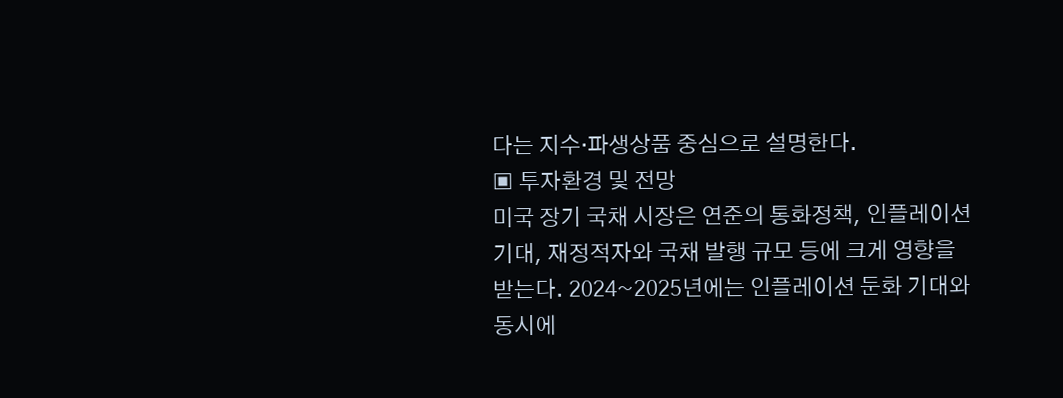다는 지수·파생상품 중심으로 설명한다.
▣ 투자환경 및 전망
미국 장기 국채 시장은 연준의 통화정책, 인플레이션 기대, 재정적자와 국채 발행 규모 등에 크게 영향을 받는다. 2024~2025년에는 인플레이션 둔화 기대와 동시에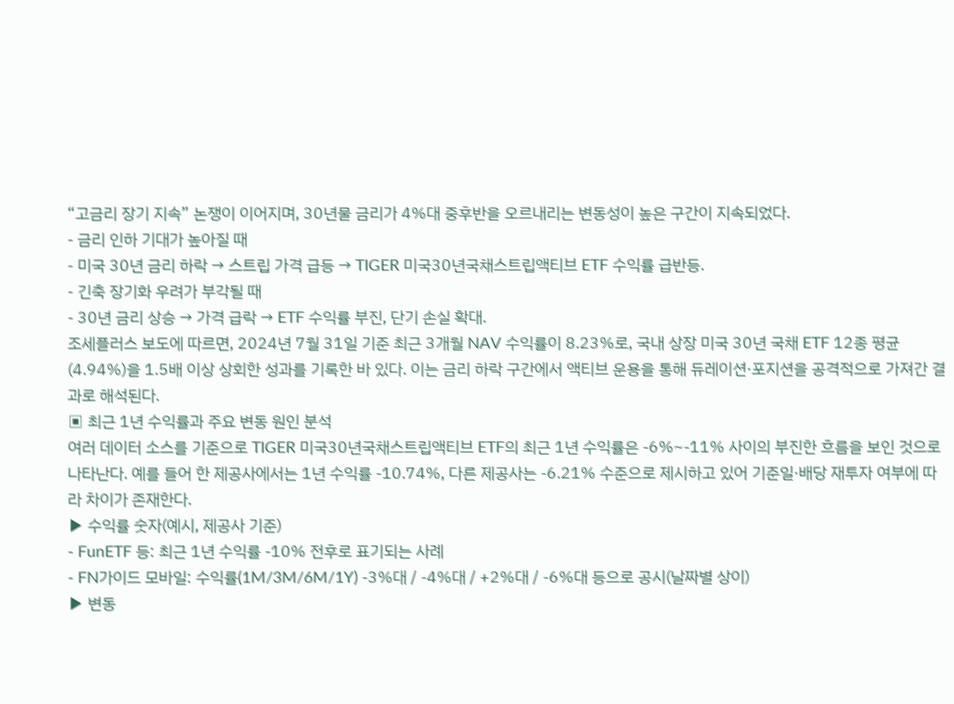“고금리 장기 지속” 논쟁이 이어지며, 30년물 금리가 4%대 중후반을 오르내리는 변동성이 높은 구간이 지속되었다.
- 금리 인하 기대가 높아질 때
- 미국 30년 금리 하락 → 스트립 가격 급등 → TIGER 미국30년국채스트립액티브 ETF 수익률 급반등.
- 긴축 장기화 우려가 부각될 때
- 30년 금리 상승 → 가격 급락 → ETF 수익률 부진, 단기 손실 확대.
조세플러스 보도에 따르면, 2024년 7월 31일 기준 최근 3개월 NAV 수익률이 8.23%로, 국내 상장 미국 30년 국채 ETF 12종 평균(4.94%)을 1.5배 이상 상회한 성과를 기록한 바 있다. 이는 금리 하락 구간에서 액티브 운용을 통해 듀레이션·포지션을 공격적으로 가져간 결과로 해석된다.
▣ 최근 1년 수익률과 주요 변동 원인 분석
여러 데이터 소스를 기준으로 TIGER 미국30년국채스트립액티브 ETF의 최근 1년 수익률은 -6%~-11% 사이의 부진한 흐름을 보인 것으로 나타난다. 예를 들어 한 제공사에서는 1년 수익률 -10.74%, 다른 제공사는 -6.21% 수준으로 제시하고 있어 기준일·배당 재투자 여부에 따라 차이가 존재한다.
▶ 수익률 숫자(예시, 제공사 기준)
- FunETF 등: 최근 1년 수익률 -10% 전후로 표기되는 사례
- FN가이드 모바일: 수익률(1M/3M/6M/1Y) -3%대 / -4%대 / +2%대 / -6%대 등으로 공시(날짜별 상이)
▶ 변동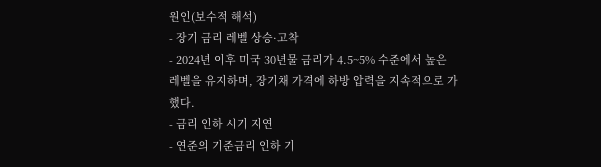원인(보수적 해석)
- 장기 금리 레벨 상승·고착
- 2024년 이후 미국 30년물 금리가 4.5~5% 수준에서 높은 레벨을 유지하며, 장기채 가격에 하방 압력을 지속적으로 가했다.
- 금리 인하 시기 지연
- 연준의 기준금리 인하 기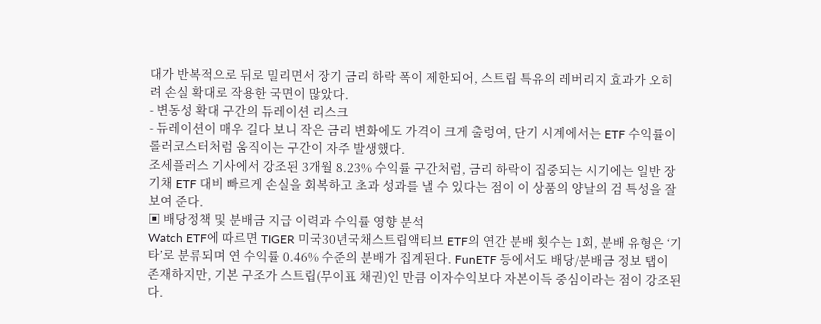대가 반복적으로 뒤로 밀리면서 장기 금리 하락 폭이 제한되어, 스트립 특유의 레버리지 효과가 오히려 손실 확대로 작용한 국면이 많았다.
- 변동성 확대 구간의 듀레이션 리스크
- 듀레이션이 매우 길다 보니 작은 금리 변화에도 가격이 크게 출렁여, 단기 시계에서는 ETF 수익률이 롤러코스터처럼 움직이는 구간이 자주 발생했다.
조세플러스 기사에서 강조된 3개월 8.23% 수익률 구간처럼, 금리 하락이 집중되는 시기에는 일반 장기채 ETF 대비 빠르게 손실을 회복하고 초과 성과를 낼 수 있다는 점이 이 상품의 양날의 검 특성을 잘 보여 준다.
▣ 배당정책 및 분배금 지급 이력과 수익률 영향 분석
Watch ETF에 따르면 TIGER 미국30년국채스트립액티브 ETF의 연간 분배 횟수는 1회, 분배 유형은 ‘기타’로 분류되며 연 수익률 0.46% 수준의 분배가 집계된다. FunETF 등에서도 배당/분배금 정보 탭이 존재하지만, 기본 구조가 스트립(무이표 채권)인 만큼 이자수익보다 자본이득 중심이라는 점이 강조된다.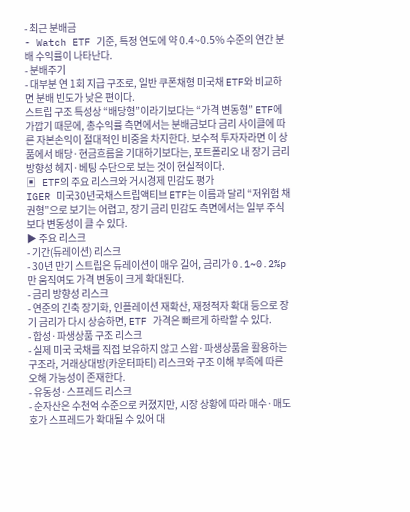- 최근 분배금
- Watch ETF 기준, 특정 연도에 약 0.4~0.5% 수준의 연간 분배 수익률이 나타난다.
- 분배주기
- 대부분 연 1회 지급 구조로, 일반 쿠폰채형 미국채 ETF와 비교하면 분배 빈도가 낮은 편이다.
스트립 구조 특성상 “배당형”이라기보다는 “가격 변동형” ETF에 가깝기 때문에, 총수익률 측면에서는 분배금보다 금리 사이클에 따른 자본손익이 절대적인 비중을 차지한다. 보수적 투자자라면 이 상품에서 배당·현금흐름을 기대하기보다는, 포트폴리오 내 장기 금리 방향성 헤지·베팅 수단으로 보는 것이 현실적이다.
▣ ETF의 주요 리스크와 거시경제 민감도 평가
IGER 미국30년국채스트립액티브 ETF는 이름과 달리 “저위험 채권형”으로 보기는 어렵고, 장기 금리 민감도 측면에서는 일부 주식보다 변동성이 클 수 있다.
▶ 주요 리스크
- 기간(듀레이션) 리스크
- 30년 만기 스트립은 듀레이션이 매우 길어, 금리가 0.1~0.2%p만 움직여도 가격 변동이 크게 확대된다.
- 금리 방향성 리스크
- 연준의 긴축 장기화, 인플레이션 재확산, 재정적자 확대 등으로 장기 금리가 다시 상승하면, ETF 가격은 빠르게 하락할 수 있다.
- 합성·파생상품 구조 리스크
- 실제 미국 국채를 직접 보유하지 않고 스왑·파생상품을 활용하는 구조라, 거래상대방(카운터파티) 리스크와 구조 이해 부족에 따른 오해 가능성이 존재한다.
- 유동성·스프레드 리스크
- 순자산은 수천억 수준으로 커졌지만, 시장 상황에 따라 매수·매도 호가 스프레드가 확대될 수 있어 대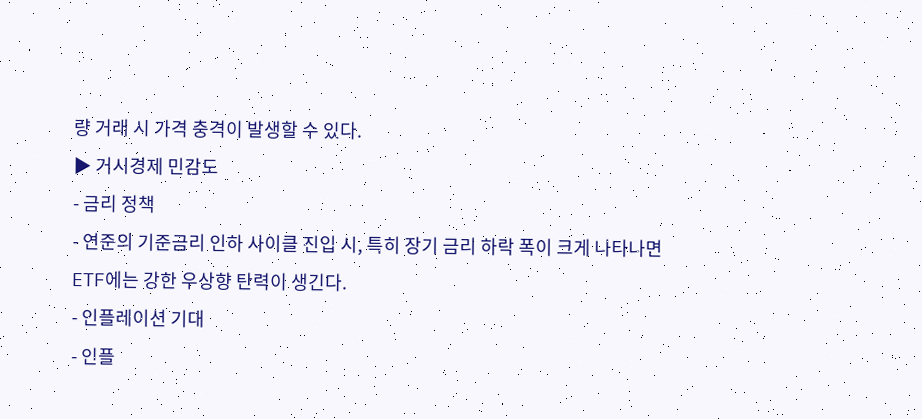량 거래 시 가격 충격이 발생할 수 있다.
▶ 거시경제 민감도
- 금리 정책
- 연준의 기준금리 인하 사이클 진입 시, 특히 장기 금리 하락 폭이 크게 나타나면 ETF에는 강한 우상향 탄력이 생긴다.
- 인플레이션 기대
- 인플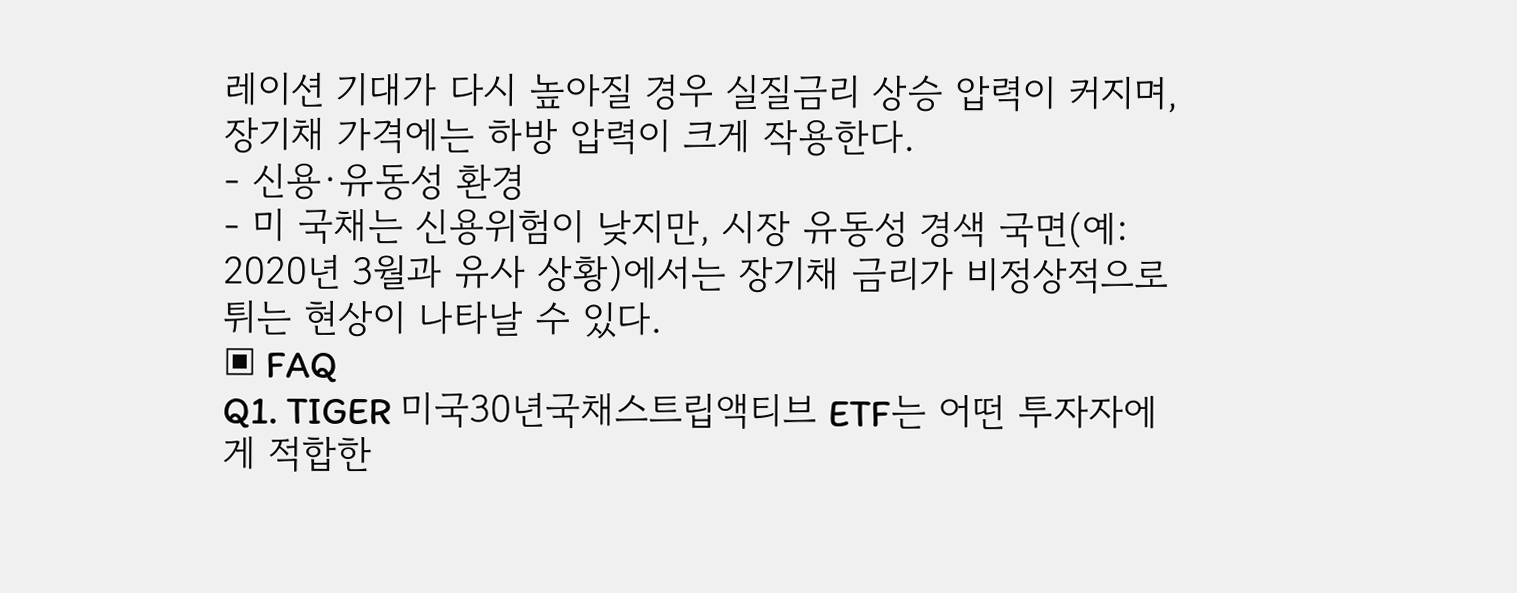레이션 기대가 다시 높아질 경우 실질금리 상승 압력이 커지며, 장기채 가격에는 하방 압력이 크게 작용한다.
- 신용·유동성 환경
- 미 국채는 신용위험이 낮지만, 시장 유동성 경색 국면(예: 2020년 3월과 유사 상황)에서는 장기채 금리가 비정상적으로 튀는 현상이 나타날 수 있다.
▣ FAQ
Q1. TIGER 미국30년국채스트립액티브 ETF는 어떤 투자자에게 적합한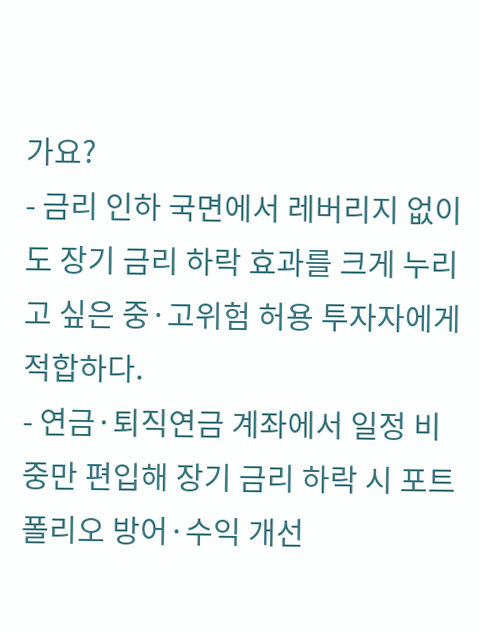가요?
- 금리 인하 국면에서 레버리지 없이도 장기 금리 하락 효과를 크게 누리고 싶은 중·고위험 허용 투자자에게 적합하다.
- 연금·퇴직연금 계좌에서 일정 비중만 편입해 장기 금리 하락 시 포트폴리오 방어·수익 개선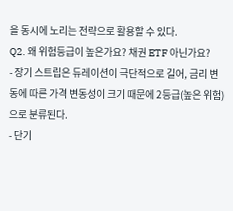을 동시에 노리는 전략으로 활용할 수 있다.
Q2. 왜 위험등급이 높은가요? 채권 ETF 아닌가요?
- 장기 스트립은 듀레이션이 극단적으로 길어, 금리 변동에 따른 가격 변동성이 크기 때문에 2등급(높은 위험)으로 분류된다.
- 단기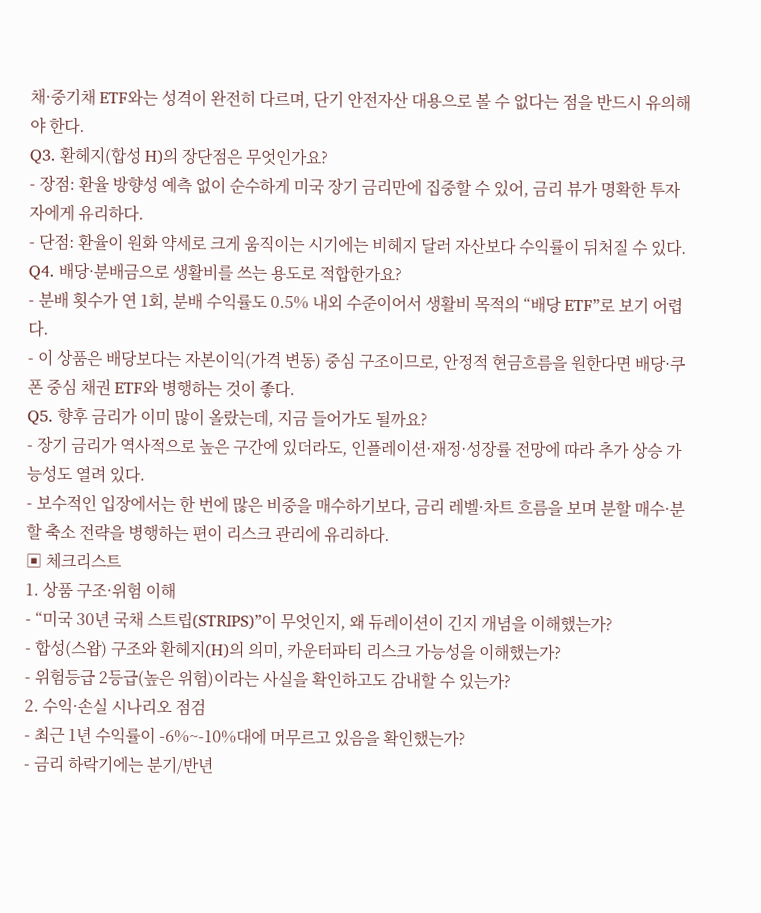채·중기채 ETF와는 성격이 완전히 다르며, 단기 안전자산 대용으로 볼 수 없다는 점을 반드시 유의해야 한다.
Q3. 환헤지(합성 H)의 장단점은 무엇인가요?
- 장점: 환율 방향성 예측 없이 순수하게 미국 장기 금리만에 집중할 수 있어, 금리 뷰가 명확한 투자자에게 유리하다.
- 단점: 환율이 원화 약세로 크게 움직이는 시기에는 비헤지 달러 자산보다 수익률이 뒤처질 수 있다.
Q4. 배당·분배금으로 생활비를 쓰는 용도로 적합한가요?
- 분배 횟수가 연 1회, 분배 수익률도 0.5% 내외 수준이어서 생활비 목적의 “배당 ETF”로 보기 어렵다.
- 이 상품은 배당보다는 자본이익(가격 변동) 중심 구조이므로, 안정적 현금흐름을 원한다면 배당·쿠폰 중심 채권 ETF와 병행하는 것이 좋다.
Q5. 향후 금리가 이미 많이 올랐는데, 지금 들어가도 될까요?
- 장기 금리가 역사적으로 높은 구간에 있더라도, 인플레이션·재정·성장률 전망에 따라 추가 상승 가능성도 열려 있다.
- 보수적인 입장에서는 한 번에 많은 비중을 매수하기보다, 금리 레벨·차트 흐름을 보며 분할 매수·분할 축소 전략을 병행하는 편이 리스크 관리에 유리하다.
▣ 체크리스트
1. 상품 구조·위험 이해
- “미국 30년 국채 스트립(STRIPS)”이 무엇인지, 왜 듀레이션이 긴지 개념을 이해했는가?
- 합성(스왑) 구조와 환헤지(H)의 의미, 카운터파티 리스크 가능성을 이해했는가?
- 위험등급 2등급(높은 위험)이라는 사실을 확인하고도 감내할 수 있는가?
2. 수익·손실 시나리오 점검
- 최근 1년 수익률이 -6%~-10%대에 머무르고 있음을 확인했는가?
- 금리 하락기에는 분기/반년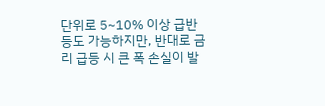단위로 5~10% 이상 급반등도 가능하지만, 반대로 금리 급등 시 큰 폭 손실이 발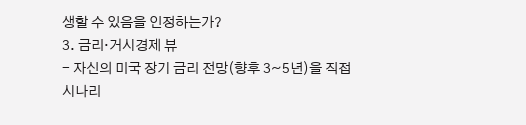생할 수 있음을 인정하는가?
3. 금리·거시경제 뷰
- 자신의 미국 장기 금리 전망(향후 3~5년)을 직접 시나리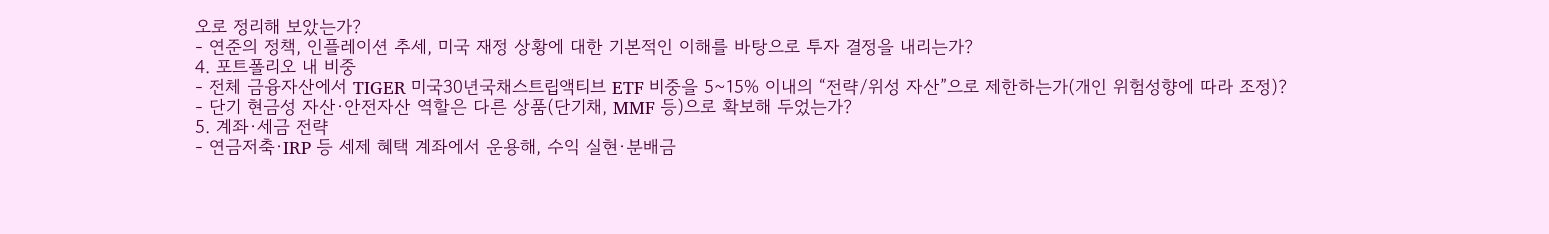오로 정리해 보았는가?
- 연준의 정책, 인플레이션 추세, 미국 재정 상황에 대한 기본적인 이해를 바탕으로 투자 결정을 내리는가?
4. 포트폴리오 내 비중
- 전체 금융자산에서 TIGER 미국30년국채스트립액티브 ETF 비중을 5~15% 이내의 “전략/위성 자산”으로 제한하는가(개인 위험성향에 따라 조정)?
- 단기 현금성 자산·안전자산 역할은 다른 상품(단기채, MMF 등)으로 확보해 두었는가?
5. 계좌·세금 전략
- 연금저축·IRP 등 세제 혜택 계좌에서 운용해, 수익 실현·분배금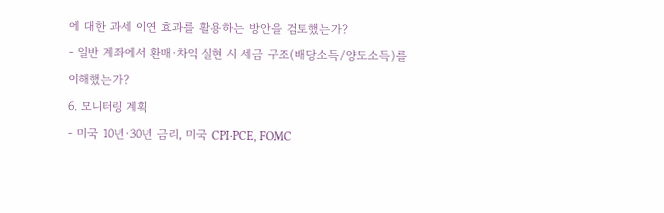에 대한 과세 이연 효과를 활용하는 방안을 검토했는가?
- 일반 계좌에서 환매·차익 실현 시 세금 구조(배당소득/양도소득)를 이해했는가?
6. 모니터링 계획
- 미국 10년·30년 금리, 미국 CPI·PCE, FOMC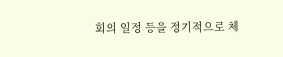회의 일정 등을 정기적으로 체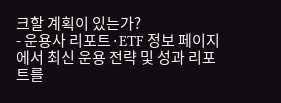크할 계획이 있는가?
- 운용사 리포트·ETF 정보 페이지에서 최신 운용 전략 및 성과 리포트를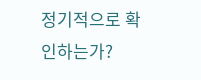정기적으로 확인하는가?